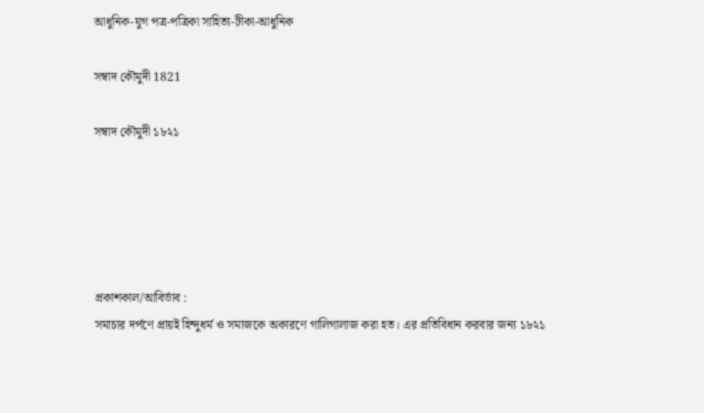আধুনিক-যুগ পত্র-পত্রিকা সাহিত্য-টীকা-আধুনিক

সম্বাদ কৌমুদী 1821

সম্বাদ কৌমুদী ১৮২১





প্রকাশকাল/আবির্ভাব :
সমাচার দর্পণে প্রায়ই হিন্দুধর্ম ও সমাজকে অকারণে গালিগালাজ করা হত। এর প্রতিবিধান করবার জন্য ১৮২১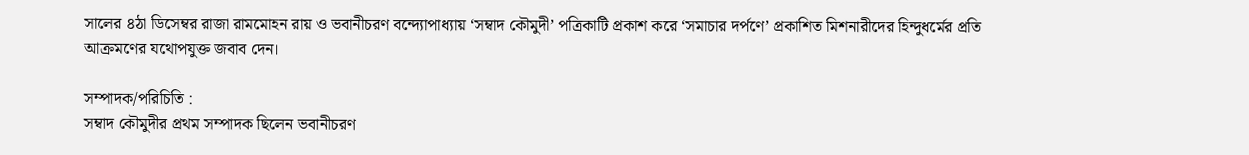সালের ৪ঠা ডিসেম্বর রাজা রামমোহন রায় ও ভবানীচরণ বন্দ্যোপাধ্যায় ‘সম্বাদ কৌমুদী’ পত্রিকাটি প্রকাশ করে ‘সমাচার দর্পণে’ প্রকাশিত মিশনারীদের হিন্দুধর্মের প্রতি আক্রমণের যথোপযুক্ত জবাব দেন।

সম্পাদক/পরিচিতি :
সম্বাদ কৌমুদীর প্রথম সম্পাদক ছিলেন ভবানীচরণ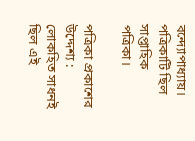বন্দ্যোপাধ্যায়। পত্রিকাটি ছিল সাপ্তাহিক পত্রিকা।

পত্রিকা প্রকাশের উদ্দেশ্য :
লোকহিত সাধনই ছিল এই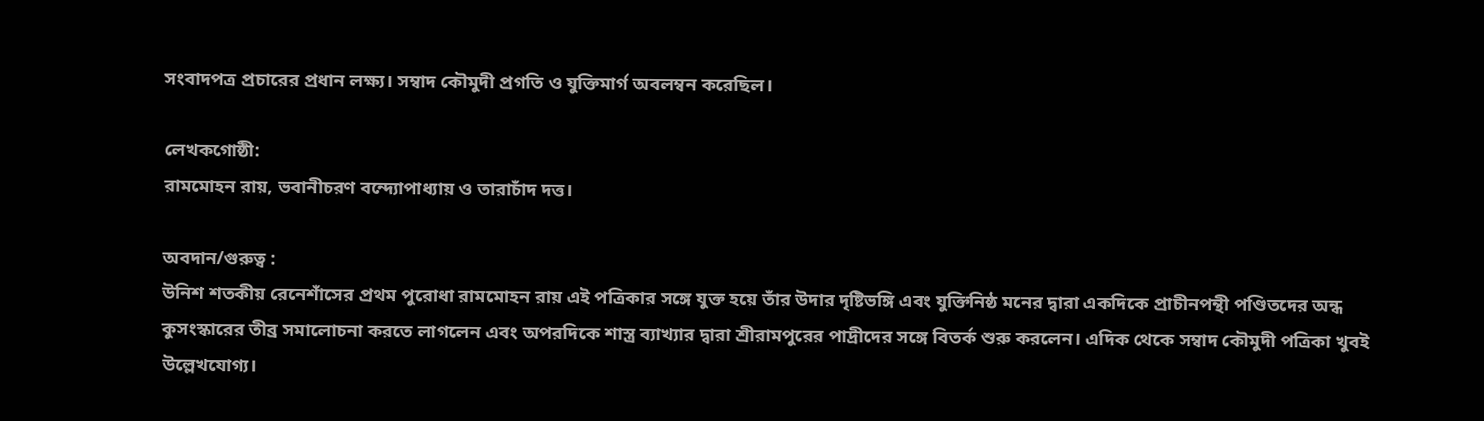সংবাদপত্র প্রচারের প্রধান লক্ষ্য। সম্বাদ কৌমুদী প্রগতি ও যুক্তিমার্গ অবলম্বন করেছিল।

লেখকগোষ্ঠী:
রামমোহন রায়, ভবানীচরণ বন্দ্যোপাধ্যায় ও তারাচাঁদ দত্ত।

অবদান/গুরুত্ব :
উনিশ শতকীয় রেনেশাঁসের প্রথম পুরোধা রামমোহন রায় এই পত্রিকার সঙ্গে যুক্ত হয়ে তাঁর উদার দৃষ্টিভঙ্গি এবং যুক্তিনিষ্ঠ মনের দ্বারা একদিকে প্রাচীনপন্থী পণ্ডিতদের অন্ধ কুসংস্কারের তীব্র সমালোচনা করতে লাগলেন এবং অপরদিকে শাস্ত্ৰ ব্যাখ্যার দ্বারা শ্রীরামপুরের পাদ্রীদের সঙ্গে বিতর্ক শুরু করলেন। এদিক থেকে সম্বাদ কৌমুদী পত্রিকা খুবই উল্লেখযোগ্য।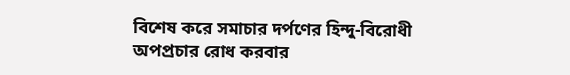বিশেষ করে সমাচার দর্পণের হিন্দু-বিরোধী অপপ্রচার রোধ করবার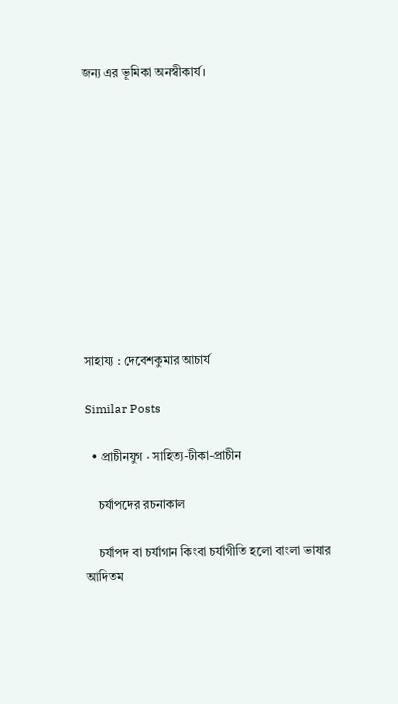জন্য এর ভূমিকা অনস্বীকার্য।











সাহায্য : দেবেশকুমার আচার্য

Similar Posts

  • প্রাচীনযুগ · সাহিত্য-টীকা-প্রাচীন

    চর্যাপদের রচনাকাল

    চর্যাপদ বা চর্যাগান কিংবা চর্যাগীতি হলো বাংলা ভাষার আদিতম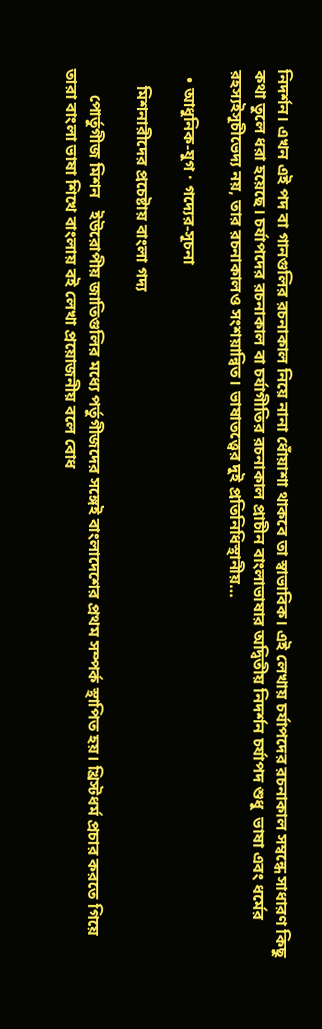নিদর্শন। এখন এই পদ বা গানগুলির রচনাকাল নিয়ে নানা ধোঁয়াশা থাকবে তা স্বাভাবিক। এই লেখায় চর্যাপদের রচনাকাল সম্বন্ধে সাধারণ কিছু কথা তুলে ধরা হয়েছে। চর্যাপদের রচনাকাল বা চর্যাগীতির রচনাকাল প্রাচীন বাংলাভাষার অদ্বিতীয় নিদর্শন চর্যাপদ শুধু  ভাষা এবং ধর্মের রহস্যইসূচীভেদ্য নয়, তার রচনাকালও সংশয়ান্বিত। ভাষাতত্ত্বের দুই প্রতিনিধিস্থানীয়…

  • আধুনিক-যুগ · গদ্যের-সূচনা

    মিশনারীদের প্রচেষ্টায় বাংলা গদ্য

      পোর্তুগীজ মিশন   ইউরোপীয় জাতিগুলির মধ্যে পর্তুগীজদের সঙ্গেই বাংলাদেশের প্রথম সম্পর্ক স্থাপিত হয়। খ্রিস্টধর্ম প্রচার করতে গিয়ে তারা বাংলা ভাষা শিখে বাংলায় বই লেখা প্রয়োজনীয় বলে বোধ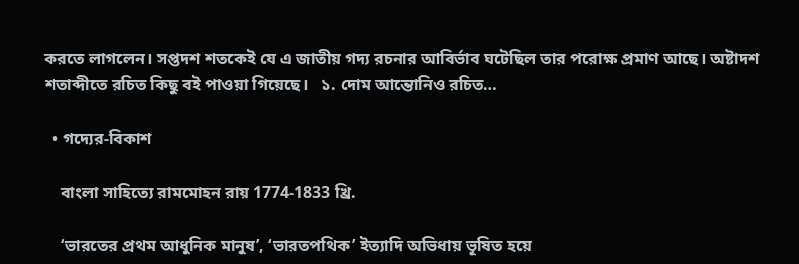করতে লাগলেন। সপ্তদশ শতকেই যে এ জাতীয় গদ্য রচনার আবির্ভাব ঘটেছিল তার পরোক্ষ প্রমাণ আছে। অষ্টাদশ শতাব্দীতে রচিত কিছু বই পাওয়া গিয়েছে।   ১. দোম আন্তোনিও রচিত…

  • গদ্যের-বিকাশ

    বাংলা সাহিত্যে রামমোহন রায় 1774-1833 খ্রি.

    ‘ভারতের প্রথম আধুনিক মানুষ’, ‘ভারতপথিক’ ইত্যাদি অভিধায় ভূষিত হয়ে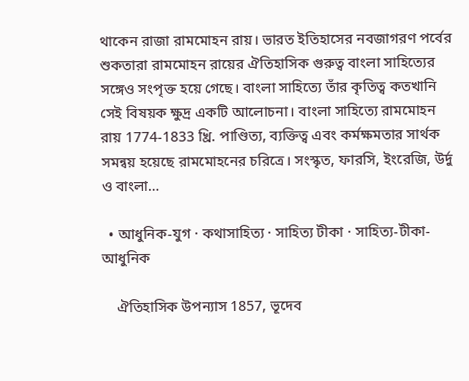থাকেন রাজা রামমোহন রায়। ভারত ইতিহাসের নবজাগরণ পর্বের শুকতারা রামমোহন রায়ের ঐতিহাসিক গুরুত্ব বাংলা সাহিত্যের সঙ্গেও সংপৃক্ত হয়ে গেছে। বাংলা সাহিত্যে তাঁর কৃতিত্ব কতখানি সেই বিষয়ক ক্ষুদ্র একটি আলোচনা। বাংলা সাহিত্যে রামমোহন রায় 1774-1833 খ্রি. পাণ্ডিত্য, ব্যক্তিত্ব এবং কর্মক্ষমতার সার্থক সমন্বয় হয়েছে রামমোহনের চরিত্রে। সংস্কৃত, ফারসি, ইংরেজি, উর্দু ও বাংলা…

  • আধুনিক-যুগ · কথাসাহিত্য · সাহিত্য টীকা · সাহিত্য-টীকা-আধুনিক

    ঐতিহাসিক উপন্যাস 1857, ভূদেব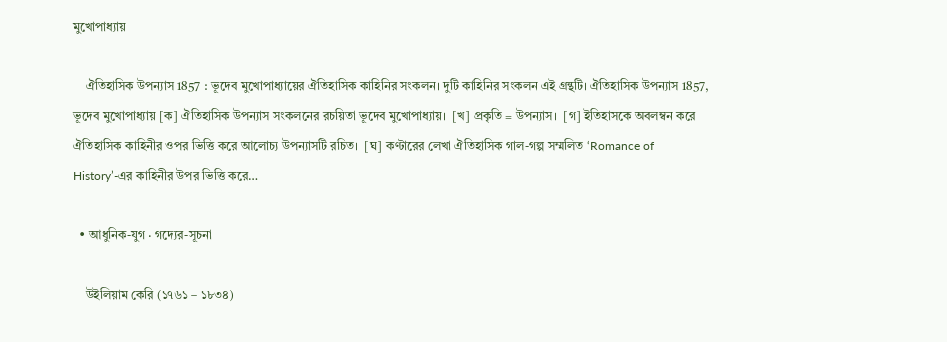মুখোপাধ্যায়

    ঐতিহাসিক উপন্যাস 1857 : ভূদেব মুখোপাধ্যায়ের ঐতিহাসিক কাহিনির সংকলন। দুটি কাহিনির সংকলন এই গ্রন্থটি। ঐতিহাসিক উপন্যাস 1857, ভূদেব মুখোপাধ্যায় [ক] ঐতিহাসিক উপন্যাস সংকলনের রচয়িতা ভূদেব মুখোপাধ্যায়।  [খ] প্রকৃতি = উপন্যাস।  [গ] ইতিহাসকে অবলম্বন করে ঐতিহাসিক কাহিনীর ওপর ভিত্তি করে আলোচ্য উপন্যাসটি রচিত।  [ঘ] কণ্টারের লেখা ঐতিহাসিক গাল-গল্প সম্মলিত ‘Romance of History’-এর কাহিনীর উপর ভিত্তি করে…

  • আধুনিক-যুগ · গদ্যের-সূচনা

    উইলিয়াম কেরি (১৭৬১ – ১৮৩৪)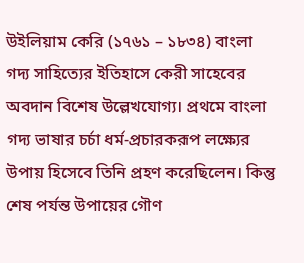উইলিয়াম কেরি (১৭৬১ – ১৮৩৪) বাংলা গদ্য সাহিত্যের ইতিহাসে কেরী সাহেবের অবদান বিশেষ উল্লেখযোগ্য। প্রথমে বাংলা গদ্য ভাষার চর্চা ধর্ম-প্রচারকরূপ লক্ষ্যের উপায় হিসেবে তিনি প্রহণ করেছিলেন। কিন্তু শেষ পর্যন্ত উপায়ের গৌণ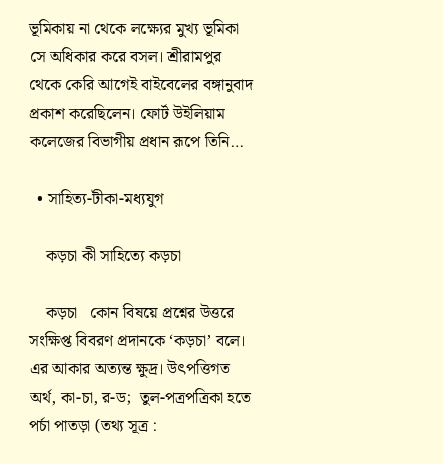ভূমিকায় না থেকে লক্ষ্যের মুখ্য ভূমিকা সে অধিকার করে বসল। শ্রীরামপুর থেকে কেরি আগেই বাইবেলের বঙ্গানুবাদ প্রকাশ করেছিলেন। ফোর্ট উইলিয়াম কলেজের বিভাগীয় প্রধান রূপে তিনি…

  • সাহিত্য-টীকা-মধ্যযুগ

    কড়চা কী সাহিত্যে কড়চা

    কড়চা   কোন বিষয়ে প্রশ্নের উত্তরে সংক্ষিপ্ত বিবরণ প্রদানকে ‘কড়চা’ বলে। এর আকার অত্যন্ত ক্ষুদ্র। উৎপত্তিগত অর্থ, কা-চা, র-ড;  তুল-পত্রপত্রিকা হতে পর্চা পাতড়া (তথ্য সূত্র :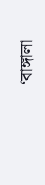‘বাঙ্গালা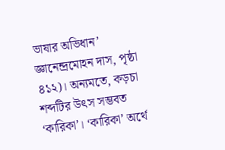ভাষার অভিধান’ জ্ঞানেন্দ্রমোহন দাস, পৃষ্ঠা ৪১২)। অন্যমতে, কড়চা শব্দটির উৎস সম্ভবত ‘কারিকা’। ‘কারিকা’ অর্থে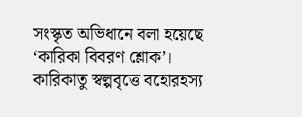সংস্কৃত অভিধানে বলা হয়েছে ‘কারিকা বিবরণ শ্লোক’। কারিকাতু স্বল্পবৃত্তে বহোরহস্য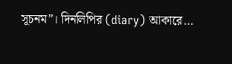সূচনম”। দিনলিপির (diary) আকারে…